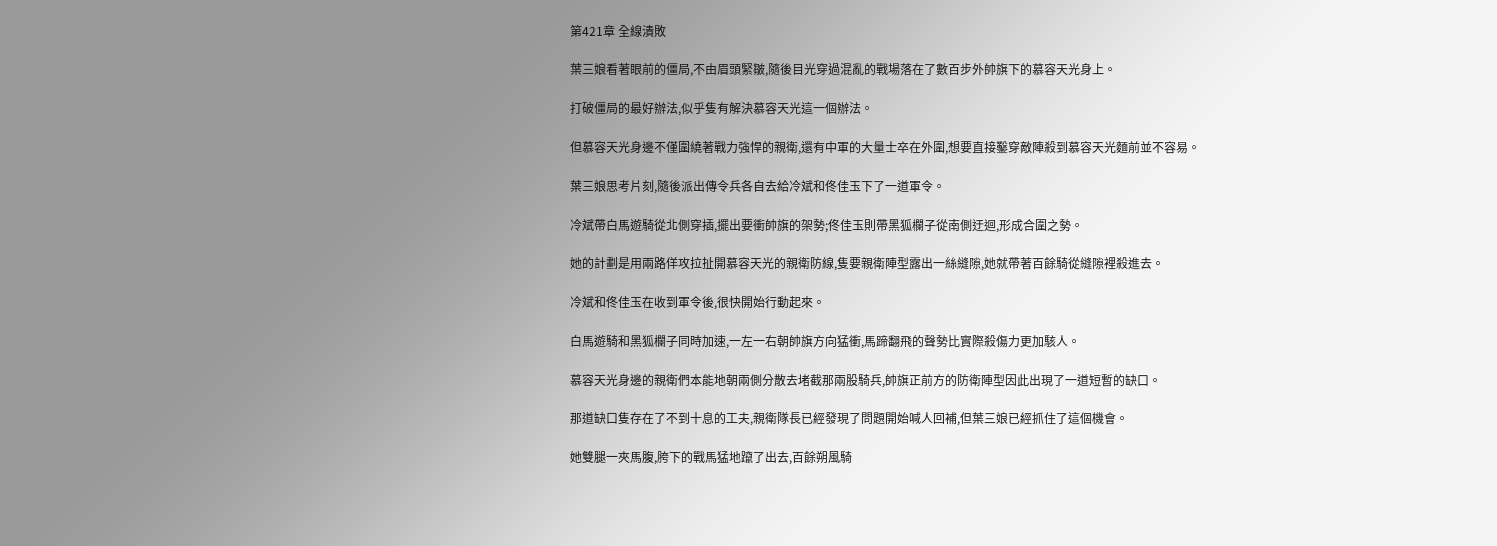第421章 全線潰敗

葉三娘看著眼前的僵局,不由眉頭緊皺,隨後目光穿過混亂的戰場落在了數百步外帥旗下的慕容天光身上。

打破僵局的最好辦法,似乎隻有解決慕容天光這一個辦法。

但慕容天光身邊不僅圍繞著戰力強悍的親衛,還有中軍的大量士卒在外圍,想要直接鑿穿敵陣殺到慕容天光麵前並不容易。

葉三娘思考片刻,隨後派出傳令兵各自去給冷斌和佟佳玉下了一道軍令。

冷斌帶白馬遊騎從北側穿插,擺出要衝帥旗的架勢;佟佳玉則帶黑狐欄子從南側迂迴,形成合圍之勢。

她的計劃是用兩路佯攻拉扯開慕容天光的親衛防線,隻要親衛陣型露出一絲縫隙,她就帶著百餘騎從縫隙裡殺進去。

冷斌和佟佳玉在收到軍令後,很快開始行動起來。

白馬遊騎和黑狐欄子同時加速,一左一右朝帥旗方向猛衝,馬蹄翻飛的聲勢比實際殺傷力更加駭人。

慕容天光身邊的親衛們本能地朝兩側分散去堵截那兩股騎兵,帥旗正前方的防衛陣型因此出現了一道短暫的缺口。

那道缺口隻存在了不到十息的工夫,親衛隊長已經發現了問題開始喊人回補,但葉三娘已經抓住了這個機會。

她雙腿一夾馬腹,胯下的戰馬猛地躥了出去,百餘朔風騎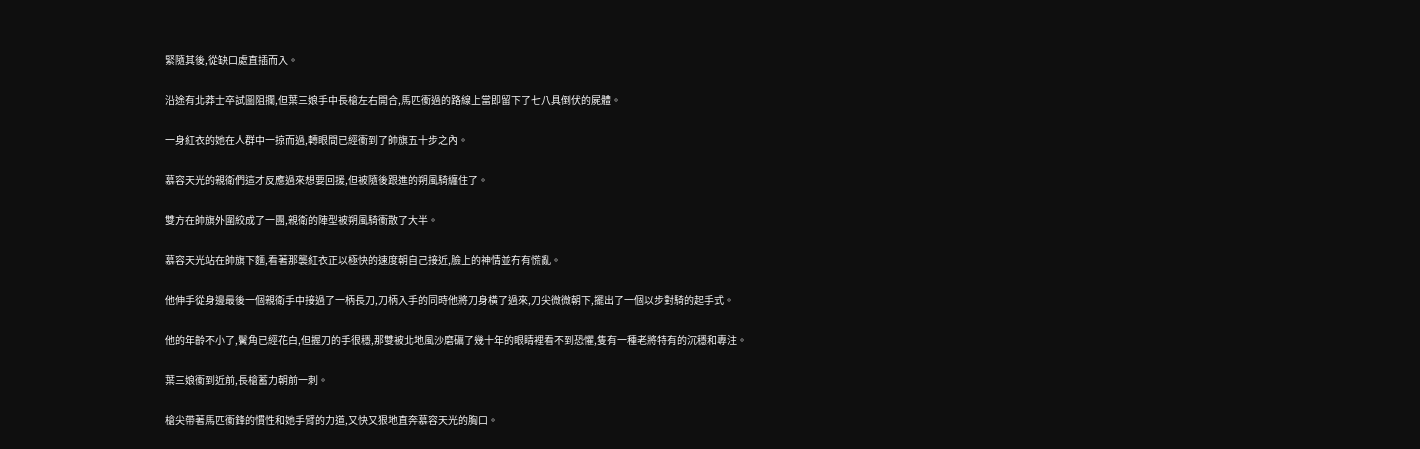緊隨其後,從缺口處直插而入。

沿途有北莽士卒試圖阻攔,但葉三娘手中長槍左右開合,馬匹衝過的路線上當即留下了七八具倒伏的屍體。

一身紅衣的她在人群中一掠而過,轉眼間已經衝到了帥旗五十步之內。

慕容天光的親衛們這才反應過來想要回援,但被隨後跟進的朔風騎纏住了。

雙方在帥旗外圍絞成了一團,親衛的陣型被朔風騎衝散了大半。

慕容天光站在帥旗下麵,看著那襲紅衣正以極快的速度朝自己接近,臉上的神情並冇有慌亂。

他伸手從身邊最後一個親衛手中接過了一柄長刀,刀柄入手的同時他將刀身橫了過來,刀尖微微朝下,擺出了一個以步對騎的起手式。

他的年齡不小了,鬢角已經花白,但握刀的手很穩,那雙被北地風沙磨礪了幾十年的眼睛裡看不到恐懼,隻有一種老將特有的沉穩和專注。

葉三娘衝到近前,長槍蓄力朝前一刺。

槍尖帶著馬匹衝鋒的慣性和她手臂的力道,又快又狠地直奔慕容天光的胸口。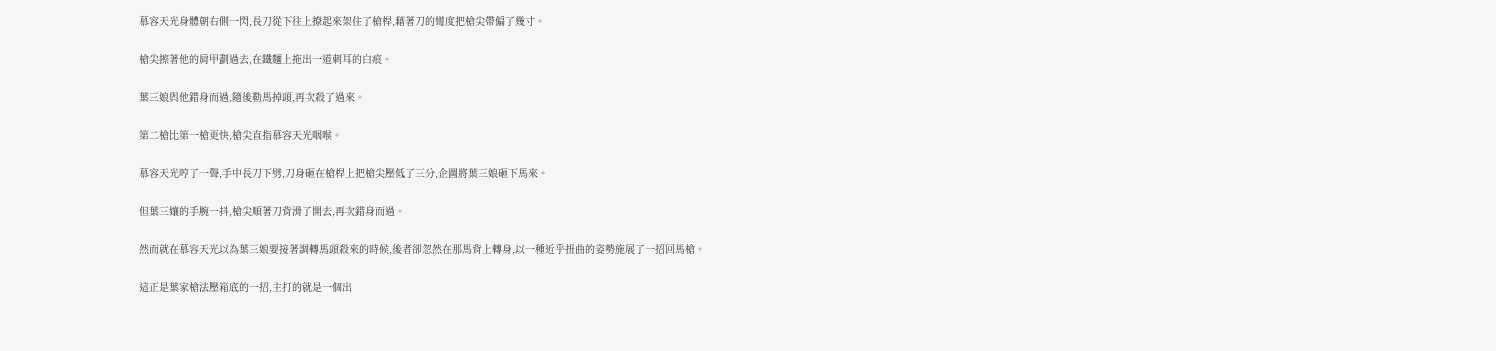慕容天光身體朝右側一閃,長刀從下往上撩起來架住了槍桿,藉著刀的彎度把槍尖帶偏了幾寸。

槍尖擦著他的肩甲劃過去,在鐵麵上拖出一道刺耳的白痕。

葉三娘與他錯身而過,隨後勒馬掉頭,再次殺了過來。

第二槍比第一槍更快,槍尖直指慕容天光咽喉。

慕容天光哼了一聲,手中長刀下劈,刀身砸在槍桿上把槍尖壓低了三分,企圖將葉三娘砸下馬來。

但葉三孃的手腕一抖,槍尖順著刀背滑了開去,再次錯身而過。

然而就在慕容天光以為葉三娘要接著調轉馬頭殺來的時候,後者卻忽然在那馬背上轉身,以一種近乎扭曲的姿勢施展了一招回馬槍。

這正是葉家槍法壓箱底的一招,主打的就是一個出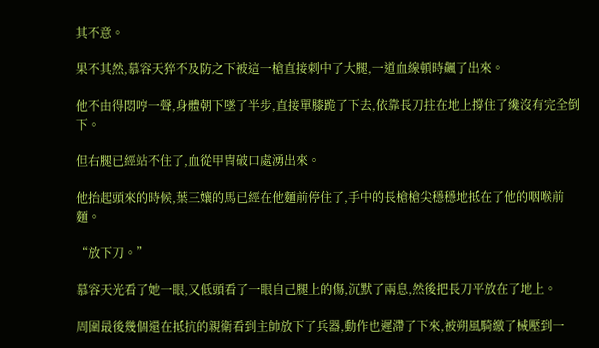其不意。

果不其然,慕容天猝不及防之下被這一槍直接刺中了大腿,一道血線頓時飆了出來。

他不由得悶哼一聲,身體朝下墜了半步,直接單膝跪了下去,依靠長刀拄在地上撐住了纔沒有完全倒下。

但右腿已經站不住了,血從甲冑破口處湧出來。

他抬起頭來的時候,葉三孃的馬已經在他麵前停住了,手中的長槍槍尖穩穩地抵在了他的咽喉前麵。

“放下刀。”

慕容天光看了她一眼,又低頭看了一眼自己腿上的傷,沉默了兩息,然後把長刀平放在了地上。

周圍最後幾個還在抵抗的親衛看到主帥放下了兵器,動作也遲滯了下來,被朔風騎繳了械壓到一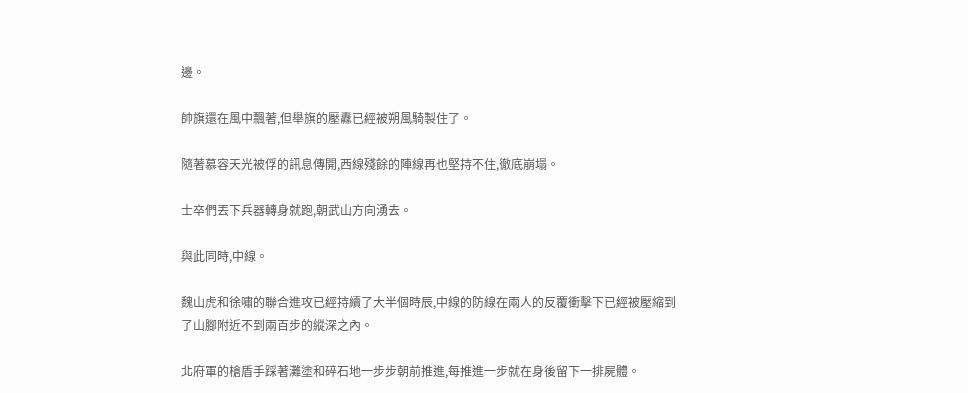邊。

帥旗還在風中飄著,但舉旗的壓纛已經被朔風騎製住了。

隨著慕容天光被俘的訊息傳開,西線殘餘的陣線再也堅持不住,徹底崩塌。

士卒們丟下兵器轉身就跑,朝武山方向湧去。

與此同時,中線。

魏山虎和徐嘯的聯合進攻已經持續了大半個時辰,中線的防線在兩人的反覆衝擊下已經被壓縮到了山腳附近不到兩百步的縱深之內。

北府軍的槍盾手踩著灘塗和碎石地一步步朝前推進,每推進一步就在身後留下一排屍體。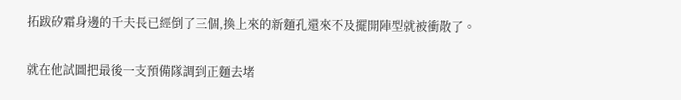拓跋矽霜身邊的千夫長已經倒了三個,換上來的新麵孔還來不及擺開陣型就被衝散了。

就在他試圖把最後一支預備隊調到正麵去堵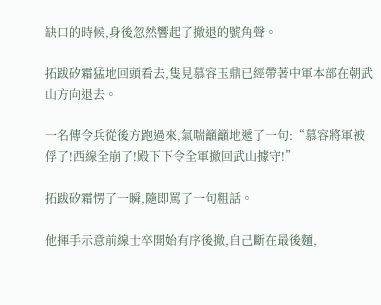缺口的時候,身後忽然響起了撤退的號角聲。

拓跋矽霜猛地回頭看去,隻見慕容玉鼎已經帶著中軍本部在朝武山方向退去。

一名傳令兵從後方跑過來,氣喘籲籲地遞了一句:“慕容將軍被俘了!西線全崩了!殿下下令全軍撤回武山據守!”

拓跋矽霜愣了一瞬,隨即罵了一句粗話。

他揮手示意前線士卒開始有序後撤,自己斷在最後麵,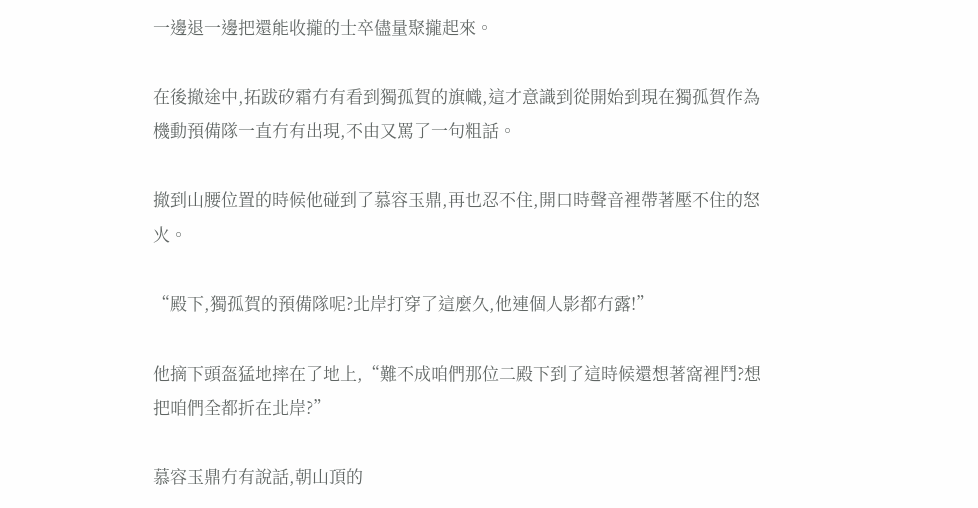一邊退一邊把還能收攏的士卒儘量聚攏起來。

在後撤途中,拓跋矽霜冇有看到獨孤賀的旗幟,這才意識到從開始到現在獨孤賀作為機動預備隊一直冇有出現,不由又罵了一句粗話。

撤到山腰位置的時候他碰到了慕容玉鼎,再也忍不住,開口時聲音裡帶著壓不住的怒火。

“殿下,獨孤賀的預備隊呢?北岸打穿了這麼久,他連個人影都冇露!”

他摘下頭盔猛地摔在了地上,“難不成咱們那位二殿下到了這時候還想著窩裡鬥?想把咱們全都折在北岸?”

慕容玉鼎冇有說話,朝山頂的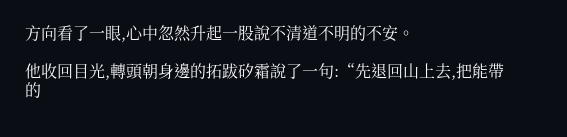方向看了一眼,心中忽然升起一股說不清道不明的不安。

他收回目光,轉頭朝身邊的拓跋矽霜說了一句:“先退回山上去,把能帶的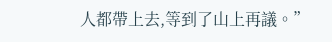人都帶上去,等到了山上再議。”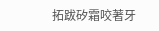拓跋矽霜咬著牙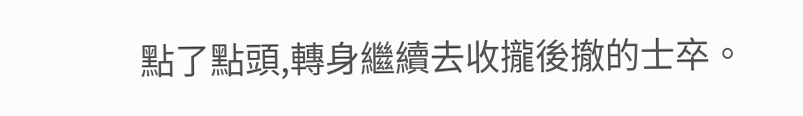點了點頭,轉身繼續去收攏後撤的士卒。